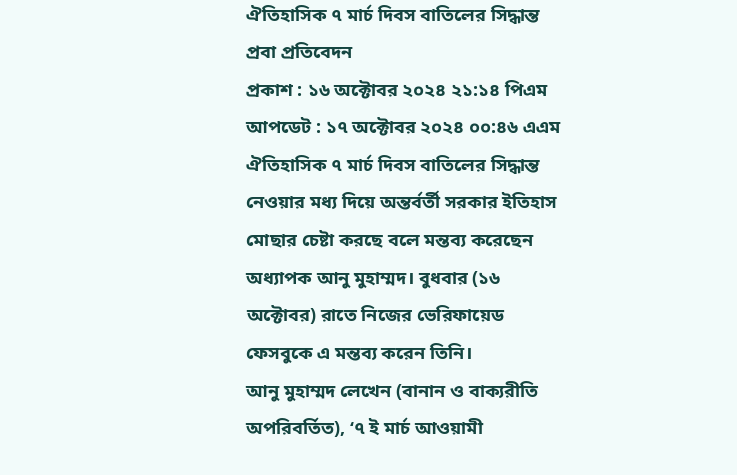ঐতিহাসিক ৭ মার্চ দিবস বাতিলের সিদ্ধান্ত
প্রবা প্রতিবেদন
প্রকাশ : ১৬ অক্টোবর ২০২৪ ২১:১৪ পিএম
আপডেট : ১৭ অক্টোবর ২০২৪ ০০:৪৬ এএম
ঐতিহাসিক ৭ মার্চ দিবস বাতিলের সিদ্ধান্ত নেওয়ার মধ্য দিয়ে অন্তর্বর্তী সরকার ইতিহাস মোছার চেষ্টা করছে বলে মন্তব্য করেছেন অধ্যাপক আনু মুহাম্মদ। বুধবার (১৬ অক্টোবর) রাতে নিজের ভেরিফায়েড ফেসবুকে এ মন্তব্য করেন তিনি।
আনু মুহাম্মদ লেখেন (বানান ও বাক্যরীতি অপরিবর্তিত), ‘৭ ই মার্চ আওয়ামী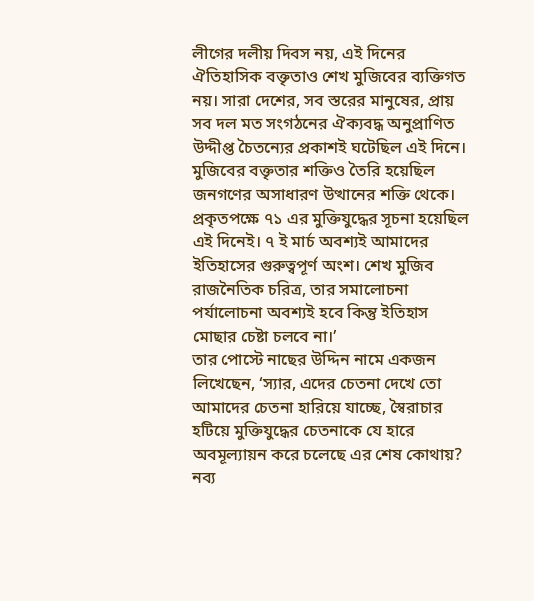লীগের দলীয় দিবস নয়, এই দিনের ঐতিহাসিক বক্তৃতাও শেখ মুজিবের ব্যক্তিগত নয়। সারা দেশের, সব স্তরের মানুষের, প্রায় সব দল মত সংগঠনের ঐক্যবদ্ধ অনুপ্রাণিত উদ্দীপ্ত চৈতন্যের প্রকাশই ঘটেছিল এই দিনে। মুজিবের বক্তৃতার শক্তিও তৈরি হয়েছিল জনগণের অসাধারণ উত্থানের শক্তি থেকে। প্রকৃতপক্ষে ৭১ এর মুক্তিযুদ্ধের সূচনা হয়েছিল এই দিনেই। ৭ ই মার্চ অবশ্যই আমাদের ইতিহাসের গুরুত্বপূর্ণ অংশ। শেখ মুজিব রাজনৈতিক চরিত্র, তার সমালোচনা পর্যালোচনা অবশ্যই হবে কিন্তু ইতিহাস মোছার চেষ্টা চলবে না।’
তার পোস্টে নাছের উদ্দিন নামে একজন লিখেছেন, ‘স্যার, এদের চেতনা দেখে তো আমাদের চেতনা হারিয়ে যাচ্ছে, স্বৈরাচার হটিয়ে মুক্তিযুদ্ধের চেতনাকে যে হারে অবমূল্যায়ন করে চলেছে এর শেষ কোথায়? নব্য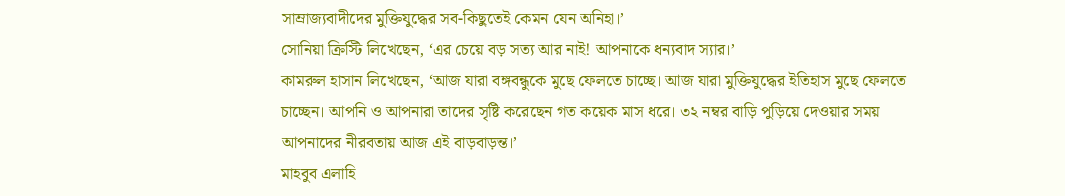সাম্রাজ্যবাদীদের মুক্তিযুদ্ধের সব-কিছুতেই কেমন যেন অনিহা।’
সোনিয়া ক্রিস্টি লিখেছেন, ‘এর চেয়ে বড় সত্য আর নাই! আপনাকে ধন্যবাদ স্যার।’
কামরুল হাসান লিখেছেন, ‘আজ যারা বঙ্গবন্ধুকে মুছে ফেলতে চাচ্ছে। আজ যারা মুক্তিযুদ্ধের ইতিহাস মুছে ফেলতে চাচ্ছেন। আপনি ও আপনারা তাদের সৃষ্টি করেছেন গত কয়েক মাস ধরে। ৩২ নম্বর বাড়ি পুড়িয়ে দেওয়ার সময় আপনাদের নীরবতায় আজ এই বাড়বাড়ন্ত।’
মাহবুব এলাহি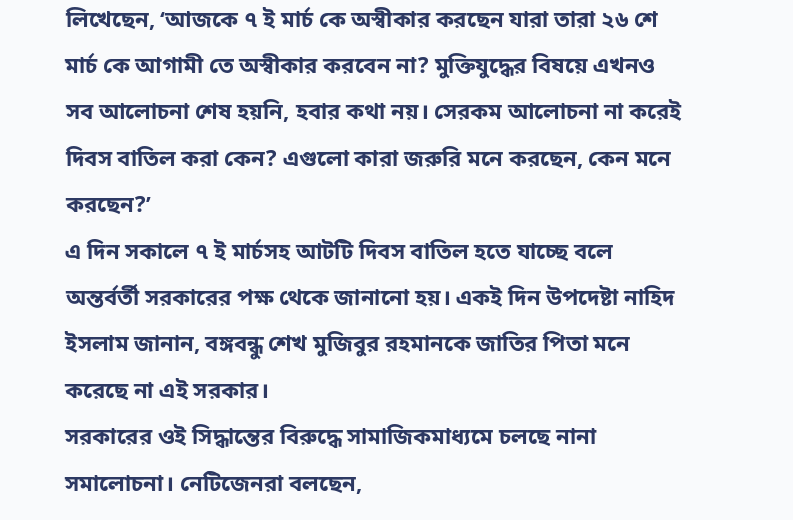লিখেছেন, ‘আজকে ৭ ই মার্চ কে অস্বীকার করছেন যারা তারা ২৬ শে মার্চ কে আগামী তে অস্বীকার করবেন না? মুক্তিযুদ্ধের বিষয়ে এখনও সব আলোচনা শেষ হয়নি, হবার কথা নয়। সেরকম আলোচনা না করেই দিবস বাতিল করা কেন? এগুলো কারা জরুরি মনে করছেন, কেন মনে করছেন?’
এ দিন সকালে ৭ ই মার্চসহ আটটি দিবস বাতিল হতে যাচ্ছে বলে অন্তর্বর্তী সরকারের পক্ষ থেকে জানানো হয়। একই দিন উপদেষ্টা নাহিদ ইসলাম জানান, বঙ্গবন্ধু শেখ মুজিবুর রহমানকে জাতির পিতা মনে করেছে না এই সরকার।
সরকারের ওই সিদ্ধান্তের বিরুদ্ধে সামাজিকমাধ্যমে চলছে নানা সমালোচনা। নেটিজেনরা বলছেন,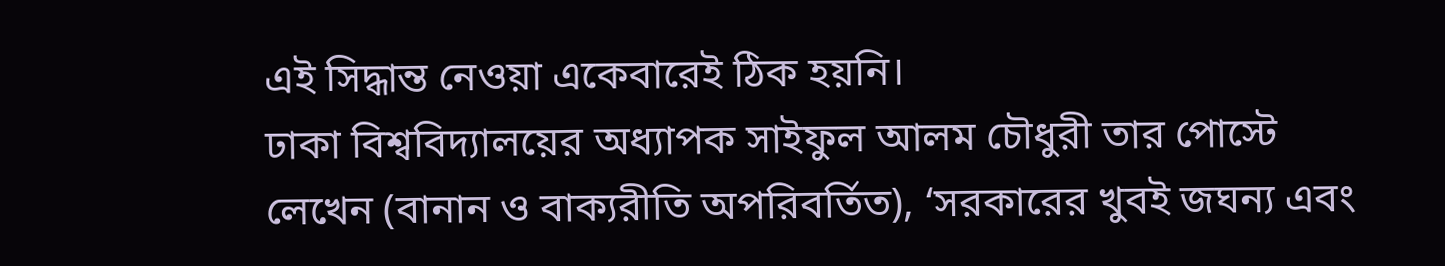এই সিদ্ধান্ত নেওয়া একেবারেই ঠিক হয়নি।
ঢাকা বিশ্ববিদ্যালয়ের অধ্যাপক সাইফুল আলম চৌধুরী তার পোস্টে লেখেন (বানান ও বাক্যরীতি অপরিবর্তিত), ‘সরকারের খুবই জঘন্য এবং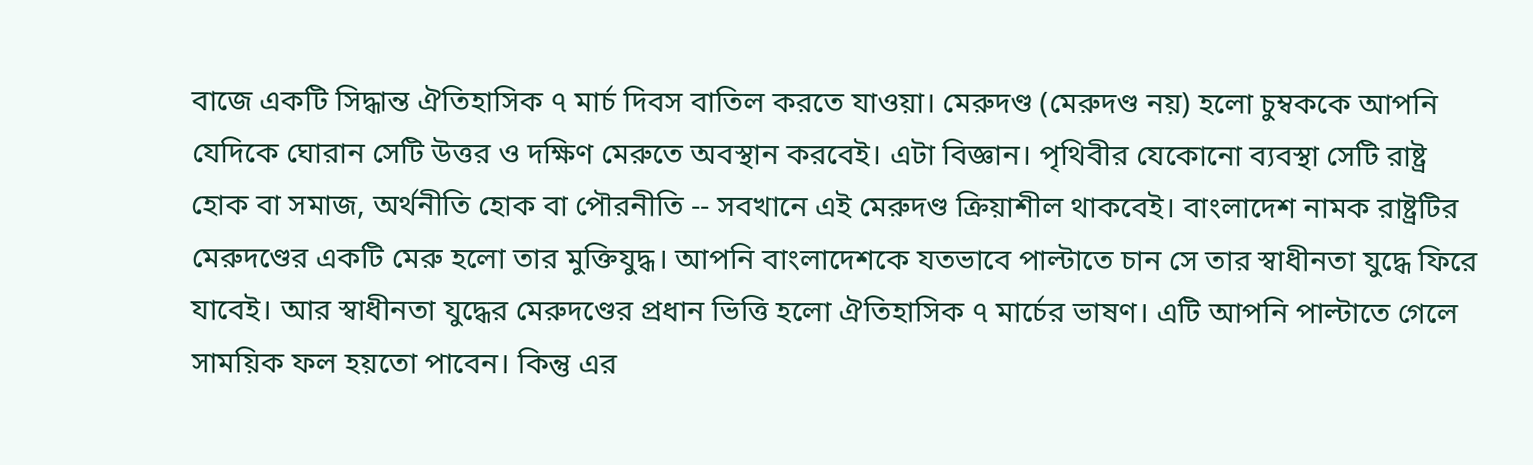বাজে একটি সিদ্ধান্ত ঐতিহাসিক ৭ মার্চ দিবস বাতিল করতে যাওয়া। মেরুদণ্ড (মেরুদণ্ড নয়) হলো চুম্বককে আপনি যেদিকে ঘোরান সেটি উত্তর ও দক্ষিণ মেরুতে অবস্থান করবেই। এটা বিজ্ঞান। পৃথিবীর যেকোনো ব্যবস্থা সেটি রাষ্ট্র হোক বা সমাজ, অর্থনীতি হোক বা পৌরনীতি -- সবখানে এই মেরুদণ্ড ক্রিয়াশীল থাকবেই। বাংলাদেশ নামক রাষ্ট্রটির মেরুদণ্ডের একটি মেরু হলো তার মুক্তিযুদ্ধ। আপনি বাংলাদেশকে যতভাবে পাল্টাতে চান সে তার স্বাধীনতা যুদ্ধে ফিরে যাবেই। আর স্বাধীনতা যুদ্ধের মেরুদণ্ডের প্রধান ভিত্তি হলো ঐতিহাসিক ৭ মার্চের ভাষণ। এটি আপনি পাল্টাতে গেলে সাময়িক ফল হয়তো পাবেন। কিন্তু এর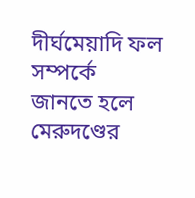দীর্ঘমেয়াদি ফল সম্পর্কে জানতে হলে মেরুদণ্ডের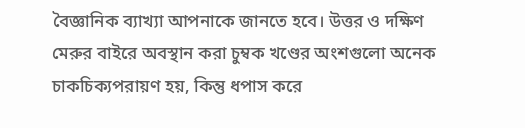বৈজ্ঞানিক ব্যাখ্যা আপনাকে জানতে হবে। উত্তর ও দক্ষিণ মেরুর বাইরে অবস্থান করা চুম্বক খণ্ডের অংশগুলো অনেক চাকচিক্যপরায়ণ হয়, কিন্তু ধপাস করে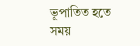ভূপাতিত হতে সময়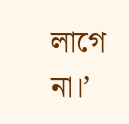লাগে না।’